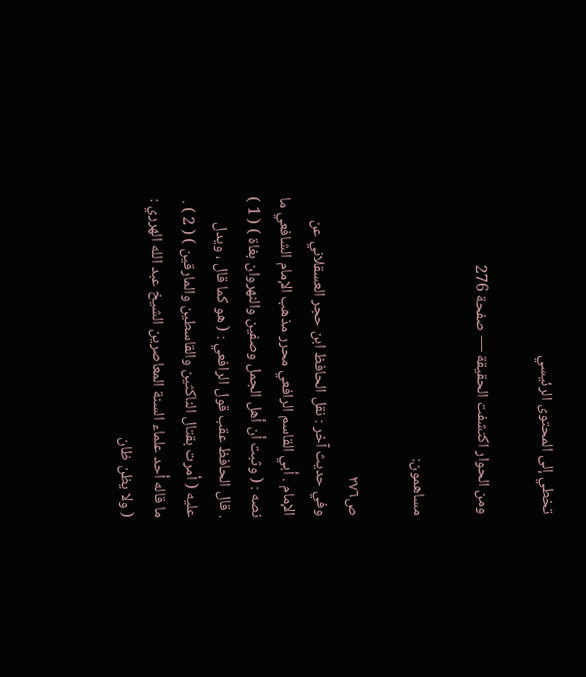تخطي إلى المحتوى الرئيسي

ومن الحوار اكتشفت الحقيقة — صفحة 276

مساهمون:

ص٢٧٦
وفي حديث آخر : نقل الحافظ ابن حجر العسقلاني عن الإمام . أبي القاسم الرافعي محرر مذهب الإمام الشافعي ما نصه : ( وثبت أن أهل الجمل وصفين والنهروان بغاة ) ( 1 ) . قال الحافظ عقب قول الرافعي : ( هو كما قال ، ويدل عليه ( أمرت بقتال الناكثين والقاسطين والمارقين ) ( 2 ) . ما قاله أحد علماء السنة المعاصرين الشيخ عبد الله الهرري : ( ولا يظن ظان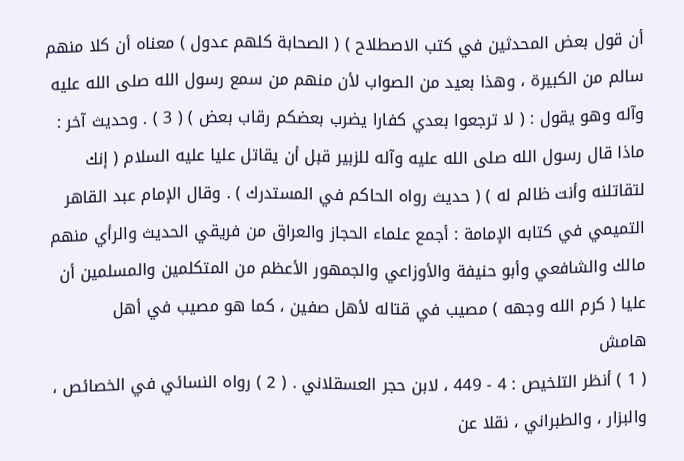أن قول بعض المحدثين في كتب الاصطلاح ) ( الصحابة كلهم عدول ) معناه أن كلا منهم سالم من الكبيرة ، وهذا بعيد من الصواب لأن منهم من سمع رسول الله صلى الله عليه وآله وهو يقول : ( لا ترجعوا بعدي كفارا يضرب بعضكم رقاب بعض ) ( 3 ) . وحديث آخر : ماذا قال رسول الله صلى الله عليه وآله للزبير قبل أن يقاتل عليا عليه السلام ( إنك لتقاتلنه وأنت ظالم له ) ( حديث رواه الحاكم في المستدرك ) . وقال الإمام عبد القاهر التميمي في كتابه الإمامة : أجمع علماء الحجاز والعراق من فريقي الحديث والرأي منهم مالك والشافعي وأبو حنيفة والأوزاعي والجمهور الأعظم من المتكلمين والمسلمين أن عليا ( كرم الله وجهه ) مصيب في قتاله لأهل صفين ، كما هو مصيب في أهل
هامش
( 1 ) أنظر التلخيص : 4 - 449 ، لابن حجر العسقلاني . ( 2 ) رواه النسائي في الخصائص ، والبزار ، والطبراني ، نقلا عن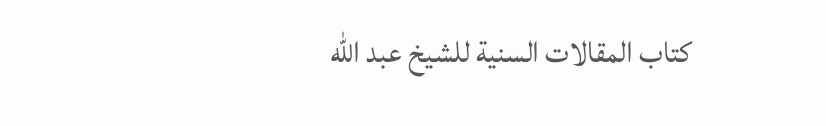كتاب المقالات السنية للشيخ عبد الله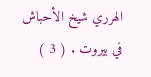الهرري شيخ الأحباش في بيروت . ( 3 )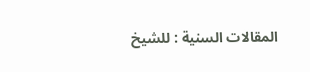المقالات السنية : للشيخ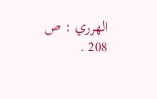الهرري : ص 208 .